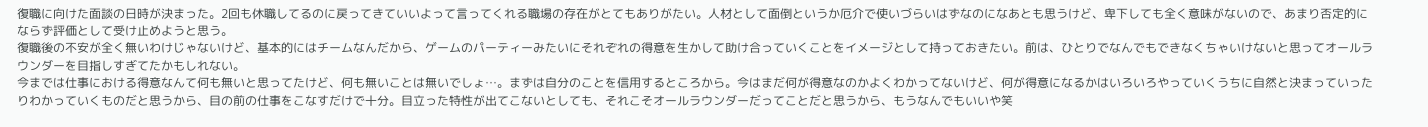復職に向けた面談の日時が決まった。2回も休職してるのに戻ってきていいよって言ってくれる職場の存在がとてもありがたい。人材として面倒というか厄介で使いづらいはずなのになあとも思うけど、卑下しても全く意味がないので、あまり否定的にならず評価として受け止めようと思う。
復職後の不安が全く無いわけじゃないけど、基本的にはチームなんだから、ゲームのパーティーみたいにそれぞれの得意を生かして助け合っていくことをイメージとして持っておきたい。前は、ひとりでなんでもできなくちゃいけないと思ってオールラウンダーを目指しすぎてたかもしれない。
今までは仕事における得意なんて何も無いと思ってたけど、何も無いことは無いでしょ…。まずは自分のことを信用するところから。今はまだ何が得意なのかよくわかってないけど、何が得意になるかはいろいろやっていくうちに自然と決まっていったりわかっていくものだと思うから、目の前の仕事をこなすだけで十分。目立った特性が出てこないとしても、それこそオールラウンダーだってことだと思うから、もうなんでもいいや笑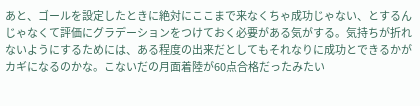あと、ゴールを設定したときに絶対にここまで来なくちゃ成功じゃない、とするんじゃなくて評価にグラデーションをつけておく必要がある気がする。気持ちが折れないようにするためには、ある程度の出来だとしてもそれなりに成功とできるかがカギになるのかな。こないだの月面着陸が60点合格だったみたい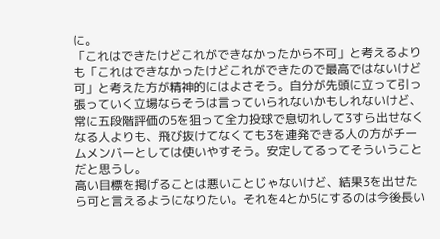に。
「これはできたけどこれができなかったから不可」と考えるよりも「これはできなかったけどこれができたので最高ではないけど可」と考えた方が精神的にはよさそう。自分が先頭に立って引っ張っていく立場ならそうは言っていられないかもしれないけど、常に五段階評価の5を狙って全力投球で息切れして3すら出せなくなる人よりも、飛び抜けてなくても3を連発できる人の方がチームメンバーとしては使いやすそう。安定してるってそういうことだと思うし。
高い目標を掲げることは悪いことじゃないけど、結果3を出せたら可と言えるようになりたい。それを4とか5にするのは今後長い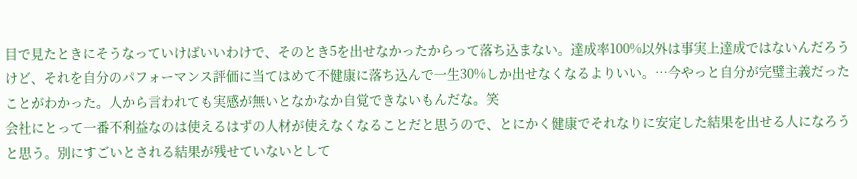目で見たときにそうなっていけばいいわけで、そのとき5を出せなかったからって落ち込まない。達成率100%以外は事実上達成ではないんだろうけど、それを自分のパフォーマンス評価に当てはめて不健康に落ち込んで一生30%しか出せなくなるよりいい。…今やっと自分が完璧主義だったことがわかった。人から言われても実感が無いとなかなか自覚できないもんだな。笑
会社にとって一番不利益なのは使えるはずの人材が使えなくなることだと思うので、とにかく健康でそれなりに安定した結果を出せる人になろうと思う。別にすごいとされる結果が残せていないとして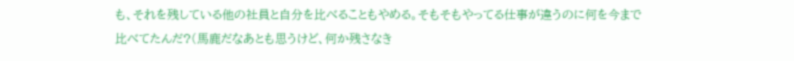も、それを残している他の社員と自分を比べることもやめる。そもそもやってる仕事が違うのに何を今まで比べてたんだ?(馬鹿だなあとも思うけど、何か残さなき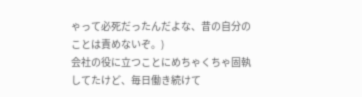ゃって必死だったんだよな、昔の自分のことは責めないぞ。)
会社の役に立つことにめちゃくちゃ固執してたけど、毎日働き続けて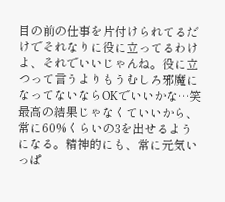目の前の仕事を片付けられてるだけでそれなりに役に立ってるわけよ、それでいいじゃんね。役に立つって言うよりもうむしろ邪魔になってないならOKでいいかな…笑
最高の結果じゃなくていいから、常に60%くらいの3を出せるようになる。精神的にも、常に元気いっぱ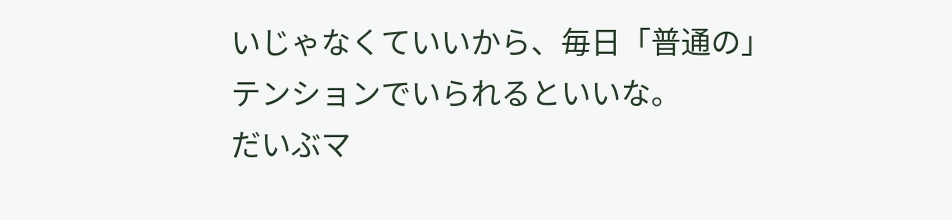いじゃなくていいから、毎日「普通の」テンションでいられるといいな。
だいぶマ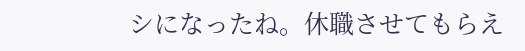シになったね。休職させてもらえ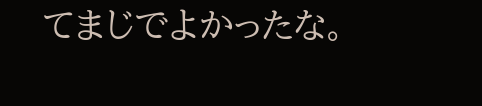てまじでよかったな。